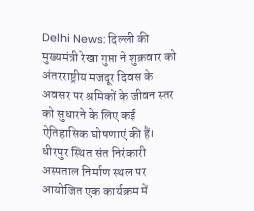Delhi News: दिल्ली की मुख्यमंत्री रेखा गुप्ता ने शुक्रवार को अंतरराष्ट्रीय मजदूर दिवस के अवसर पर श्रमिकों के जीवन स्तर को सुधारने के लिए कई ऐतिहासिक घोषणाएं की हैं। धीरपुर स्थित संत निरंकारी अस्पताल निर्माण स्थल पर आयोजित एक कार्यक्रम में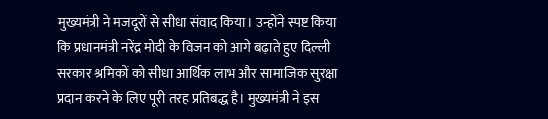मुख्यमंत्री ने मजदूरों से सीधा संवाद किया। उन्होंने स्पष्ट किया कि प्रधानमंत्री नरेंद्र मोदी के विजन को आगे बढ़ाते हुए दिल्ली सरकार श्रमिकों को सीधा आर्थिक लाभ और सामाजिक सुरक्षा प्रदान करने के लिए पूरी तरह प्रतिबद्ध है। मुख्यमंत्री ने इस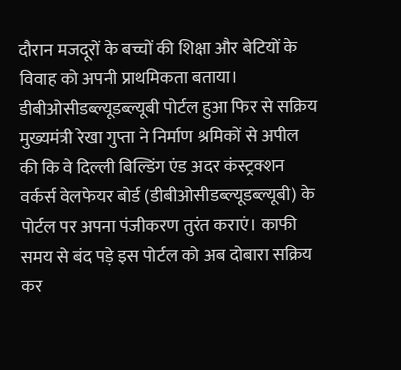दौरान मजदूरों के बच्चों की शिक्षा और बेटियों के विवाह को अपनी प्राथमिकता बताया।
डीबीओसीडब्ल्यूडब्ल्यूबी पोर्टल हुआ फिर से सक्रिय
मुख्यमंत्री रेखा गुप्ता ने निर्माण श्रमिकों से अपील की कि वे दिल्ली बिल्डिंग एंड अदर कंस्ट्रक्शन वर्कर्स वेलफेयर बोर्ड (डीबीओसीडब्ल्यूडब्ल्यूबी) के पोर्टल पर अपना पंजीकरण तुरंत कराएं। काफी समय से बंद पड़े इस पोर्टल को अब दोबारा सक्रिय कर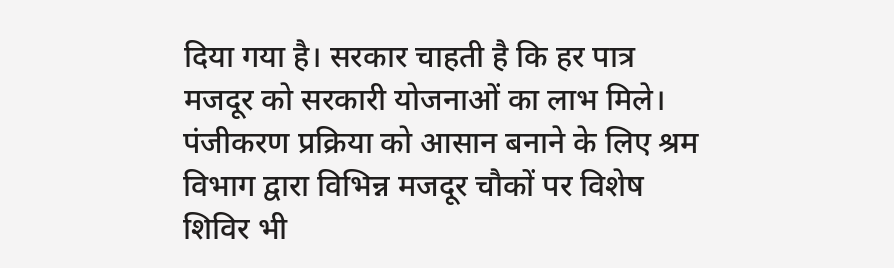दिया गया है। सरकार चाहती है कि हर पात्र मजदूर को सरकारी योजनाओं का लाभ मिले। पंजीकरण प्रक्रिया को आसान बनाने के लिए श्रम विभाग द्वारा विभिन्न मजदूर चौकों पर विशेष शिविर भी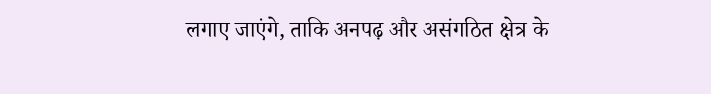लगाए जाएंगे, ताकि अनपढ़ और असंगठित क्षेत्र के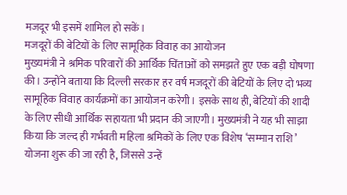मजदूर भी इसमें शामिल हो सकें।
मजदूरों की बेटियों के लिए सामूहिक विवाह का आयोजन
मुख्यमंत्री ने श्रमिक परिवारों की आर्थिक चिंताओं को समझते हुए एक बड़ी घोषणा की। उन्होंने बताया कि दिल्ली सरकार हर वर्ष मजदूरों की बेटियों के लिए दो भव्य सामूहिक विवाह कार्यक्रमों का आयोजन करेगी। इसके साथ ही, बेटियों की शादी के लिए सीधी आर्थिक सहायता भी प्रदान की जाएगी। मुख्यमंत्री ने यह भी साझा किया कि जल्द ही गर्भवती महिला श्रमिकों के लिए एक विशेष ‘सम्मान राशि’ योजना शुरू की जा रही है, जिससे उन्हें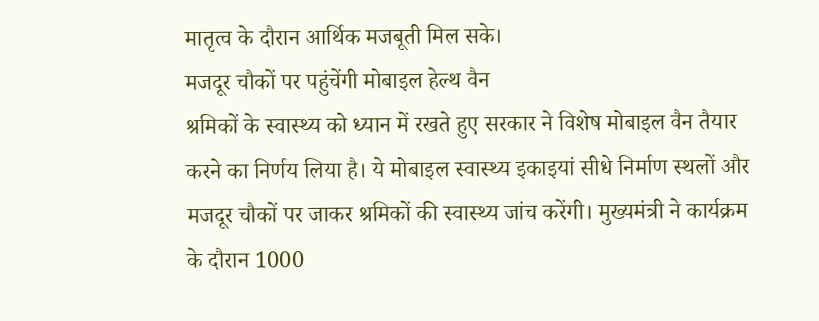मातृत्व के दौरान आर्थिक मजबूती मिल सके।
मजदूर चौकों पर पहुंचेंगी मोबाइल हेल्थ वैन
श्रमिकों के स्वास्थ्य को ध्यान में रखते हुए सरकार ने विशेष मोबाइल वैन तैयार करने का निर्णय लिया है। ये मोबाइल स्वास्थ्य इकाइयां सीधे निर्माण स्थलों और मजदूर चौकों पर जाकर श्रमिकों की स्वास्थ्य जांच करेंगी। मुख्यमंत्री ने कार्यक्रम के दौरान 1000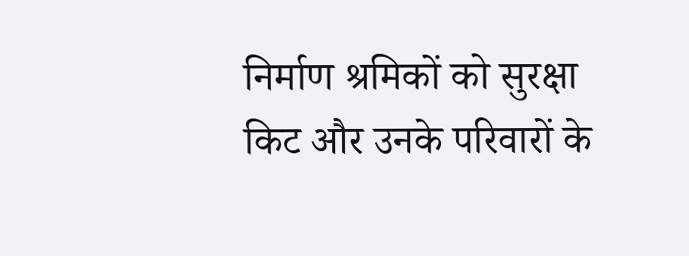निर्माण श्रमिकों को सुरक्षा किट और उनके परिवारों के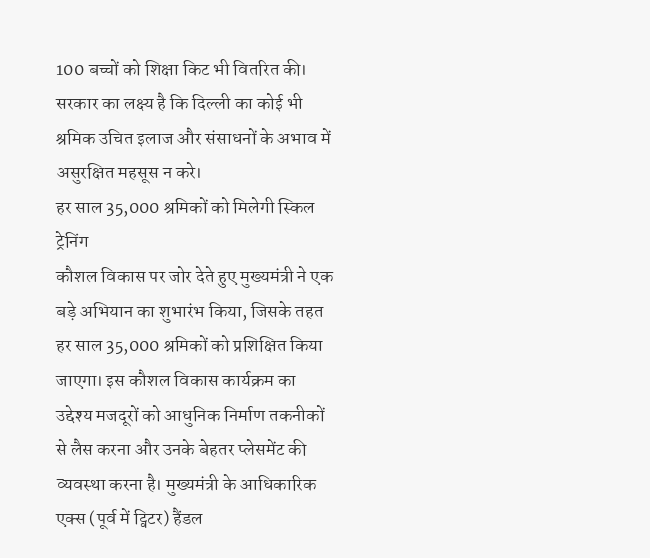100 बच्चों को शिक्षा किट भी वितरित की। सरकार का लक्ष्य है कि दिल्ली का कोई भी श्रमिक उचित इलाज और संसाधनों के अभाव में असुरक्षित महसूस न करे।
हर साल 35,000 श्रमिकों को मिलेगी स्किल ट्रेनिंग
कौशल विकास पर जोर देते हुए मुख्यमंत्री ने एक बड़े अभियान का शुभारंभ किया, जिसके तहत हर साल 35,000 श्रमिकों को प्रशिक्षित किया जाएगा। इस कौशल विकास कार्यक्रम का उद्देश्य मजदूरों को आधुनिक निर्माण तकनीकों से लैस करना और उनके बेहतर प्लेसमेंट की व्यवस्था करना है। मुख्यमंत्री के आधिकारिक एक्स (पूर्व में ट्विटर) हैंडल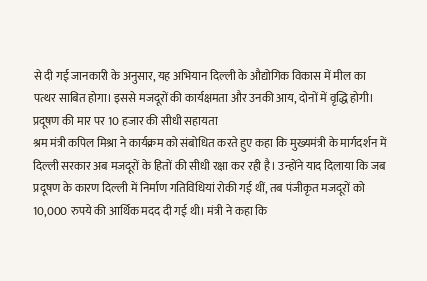से दी गई जानकारी के अनुसार, यह अभियान दिल्ली के औद्योगिक विकास में मील का पत्थर साबित होगा। इससे मजदूरों की कार्यक्षमता और उनकी आय, दोनों में वृद्धि होगी।
प्रदूषण की मार पर 10 हजार की सीधी सहायता
श्रम मंत्री कपिल मिश्रा ने कार्यक्रम को संबोधित करते हुए कहा कि मुख्यमंत्री के मार्गदर्शन में दिल्ली सरकार अब मजदूरों के हितों की सीधी रक्षा कर रही है। उन्होंने याद दिलाया कि जब प्रदूषण के कारण दिल्ली में निर्माण गतिविधियां रोकी गई थीं, तब पंजीकृत मजदूरों को 10,000 रुपये की आर्थिक मदद दी गई थी। मंत्री ने कहा कि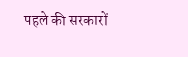पहले की सरकारों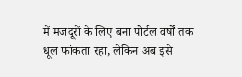में मजदूरों के लिए बना पोर्टल वर्षों तक धूल फांकता रहा, लेकिन अब इसे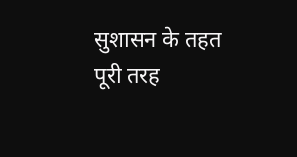सुशासन के तहत पूरी तरह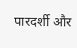पारदर्शी और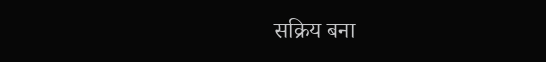सक्रिय बना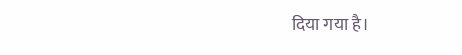दिया गया है।